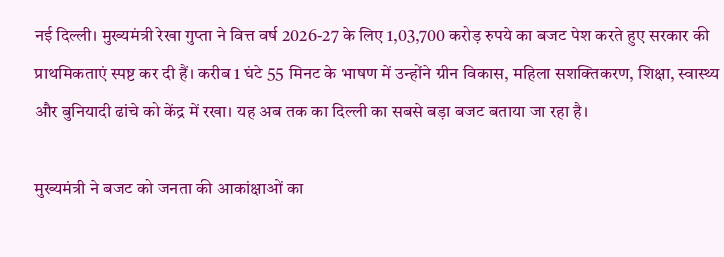नई दिल्ली। मुख्यमंत्री रेखा गुप्ता ने वित्त वर्ष 2026-27 के लिए 1,03,700 करोड़ रुपये का बजट पेश करते हुए सरकार की प्राथमिकताएं स्पष्ट कर दी हैं। करीब 1 घंटे 55 मिनट के भाषण में उन्होंने ग्रीन विकास, महिला सशक्तिकरण, शिक्षा, स्वास्थ्य और बुनियादी ढांचे को केंद्र में रखा। यह अब तक का दिल्ली का सबसे बड़ा बजट बताया जा रहा है।

मुख्यमंत्री ने बजट को जनता की आकांक्षाओं का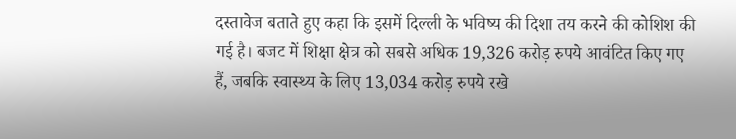दस्तावेज बताते हुए कहा कि इसमें दिल्ली के भविष्य की दिशा तय करने की कोशिश की गई है। बजट में शिक्षा क्षेत्र को सबसे अधिक 19,326 करोड़ रुपये आवंटित किए गए हैं, जबकि स्वास्थ्य के लिए 13,034 करोड़ रुपये रखे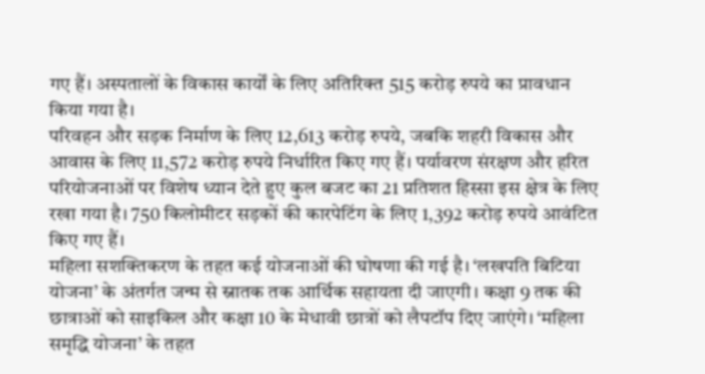गए हैं। अस्पतालों के विकास कार्यों के लिए अतिरिक्त 515 करोड़ रुपये का प्रावधान किया गया है।
परिवहन और सड़क निर्माण के लिए 12,613 करोड़ रुपये, जबकि शहरी विकास और आवास के लिए 11,572 करोड़ रुपये निर्धारित किए गए हैं। पर्यावरण संरक्षण और हरित परियोजनाओं पर विशेष ध्यान देते हुए कुल बजट का 21 प्रतिशत हिस्सा इस क्षेत्र के लिए रखा गया है। 750 किलोमीटर सड़कों की कारपेटिंग के लिए 1,392 करोड़ रुपये आवंटित किए गए हैं।
महिला सशक्तिकरण के तहत कई योजनाओं की घोषणा की गई है। ‘लखपति बिटिया योजना’ के अंतर्गत जन्म से स्नातक तक आर्थिक सहायता दी जाएगी। कक्षा 9 तक की छात्राओं को साइकिल और कक्षा 10 के मेधावी छात्रों को लैपटॉप दिए जाएंगे। ‘महिला समृद्धि योजना’ के तहत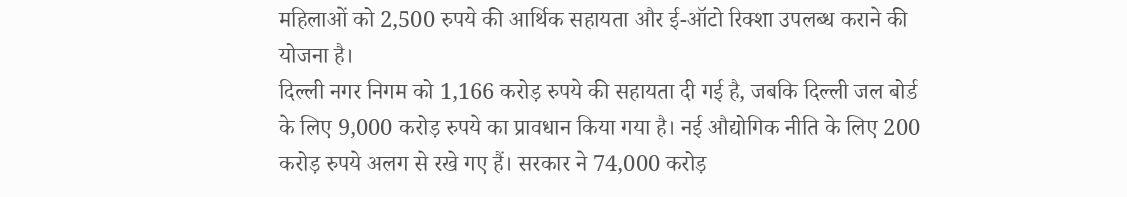महिलाओं को 2,500 रुपये की आर्थिक सहायता और ई-ऑटो रिक्शा उपलब्ध कराने की योजना है।
दिल्ली नगर निगम को 1,166 करोड़ रुपये की सहायता दी गई है, जबकि दिल्ली जल बोर्ड के लिए 9,000 करोड़ रुपये का प्रावधान किया गया है। नई औद्योगिक नीति के लिए 200 करोड़ रुपये अलग से रखे गए हैं। सरकार ने 74,000 करोड़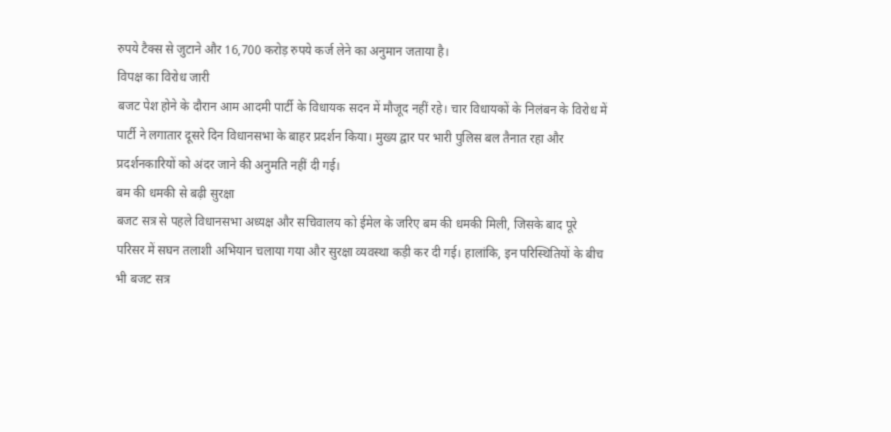रुपये टैक्स से जुटाने और 16,700 करोड़ रुपये कर्ज लेने का अनुमान जताया है।
विपक्ष का विरोध जारी
बजट पेश होने के दौरान आम आदमी पार्टी के विधायक सदन में मौजूद नहीं रहे। चार विधायकों के निलंबन के विरोध में पार्टी ने लगातार दूसरे दिन विधानसभा के बाहर प्रदर्शन किया। मुख्य द्वार पर भारी पुलिस बल तैनात रहा और प्रदर्शनकारियों को अंदर जाने की अनुमति नहीं दी गई।
बम की धमकी से बढ़ी सुरक्षा
बजट सत्र से पहले विधानसभा अध्यक्ष और सचिवालय को ईमेल के जरिए बम की धमकी मिली, जिसके बाद पूरे परिसर में सघन तलाशी अभियान चलाया गया और सुरक्षा व्यवस्था कड़ी कर दी गई। हालांकि, इन परिस्थितियों के बीच भी बजट सत्र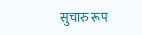सुचारु रूप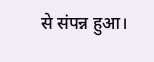से संपन्न हुआ।